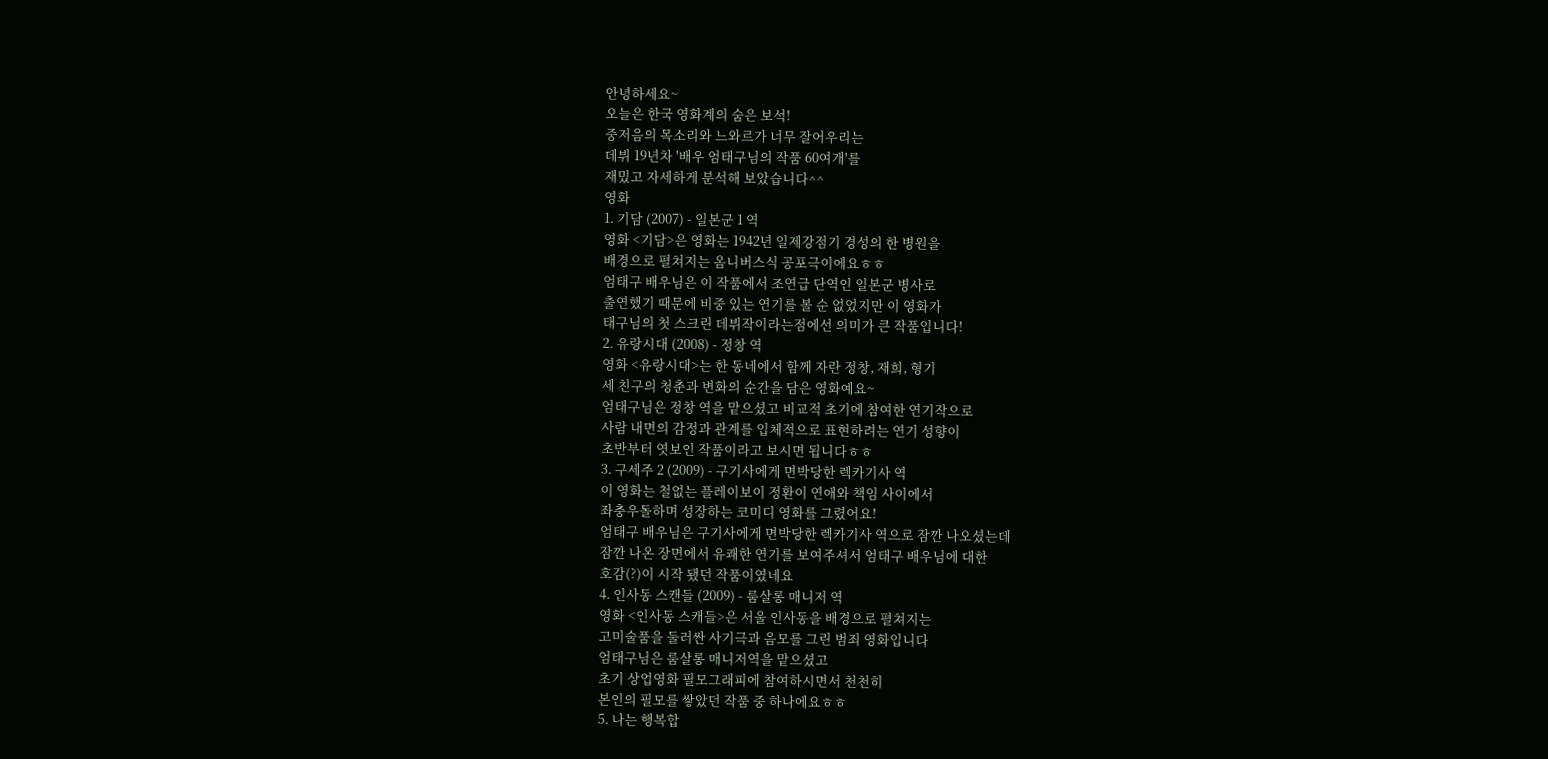안녕하세요~
오늘은 한국 영화계의 숨은 보석!
중저음의 목소리와 느와르가 너무 잘어우리는
데뷔 19년차 '배우 엄태구님의 작품 60여개'를
재밌고 자세하게 분석해 보았습니다^^
영화
1. 기담 (2007) - 일본군 1 역
영화 <기담>은 영화는 1942년 일제강점기 경성의 한 병원을
배경으로 펼쳐지는 옴니버스식 공포극이에요ㅎㅎ
엄태구 배우님은 이 작품에서 조연급 단역인 일본군 병사로
출연했기 때문에 비중 있는 연기를 볼 순 없었지만 이 영화가
태구님의 첫 스크린 데뷔작이라는점에선 의미가 큰 작품입니다!
2. 유랑시대 (2008) - 정창 역
영화 <유랑시대>는 한 동네에서 함께 자란 정창, 재희, 형기
세 친구의 청춘과 변화의 순간을 담은 영화예요~
엄태구님은 정창 역을 맡으셨고 비교적 초기에 참여한 연기작으로
사람 내면의 감정과 관계를 입체적으로 표현하려는 연기 성향이
초반부터 엿보인 작품이라고 보시면 됩니다ㅎㅎ
3. 구세주 2 (2009) - 구기사에게 면박당한 렉카기사 역
이 영화는 철없는 플레이보이 정환이 연애와 책임 사이에서
좌충우돌하며 성장하는 코미디 영화를 그렸어요!
엄태구 배우님은 구기사에게 면박당한 렉카기사 역으로 잠깐 나오셨는데
잠깐 나온 장면에서 유쾌한 연기를 보여주셔서 엄태구 배우님에 대한
호감(?)이 시작 됐던 작품이였네요
4. 인사동 스캔들 (2009) - 룸살롱 매니저 역
영화 <인사동 스캐들>은 서울 인사동을 배경으로 펼쳐지는
고미술품을 둘러싼 사기극과 음모를 그린 범죄 영화입니다
엄태구님은 룸살롱 매니저역을 맡으셨고
초기 상업영화 필모그래피에 참여하시면서 천천히
본인의 필모를 쌓았던 작품 중 하나에요ㅎㅎ
5. 나는 행복합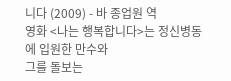니다 (2009) - 바 종업원 역
영화 <나는 행복합니다>는 정신병동에 입원한 만수와
그를 돌보는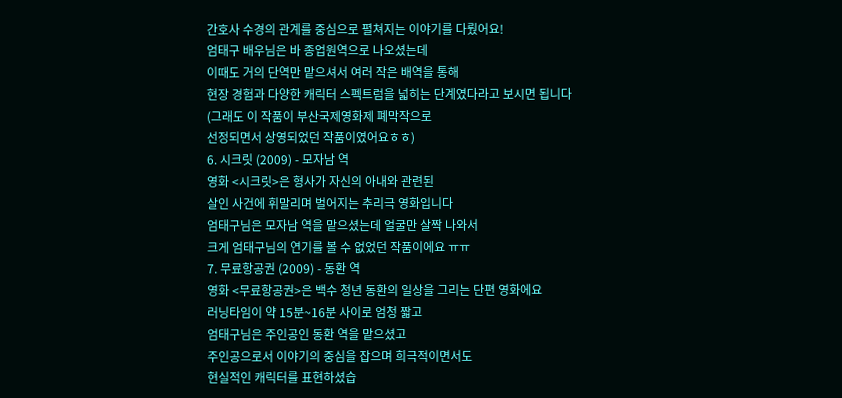간호사 수경의 관계를 중심으로 펼쳐지는 이야기를 다뤘어요!
엄태구 배우님은 바 종업원역으로 나오셨는데
이때도 거의 단역만 맡으셔서 여러 작은 배역을 통해
현장 경험과 다양한 캐릭터 스펙트럼을 넓히는 단계였다라고 보시면 됩니다
(그래도 이 작품이 부산국제영화제 폐막작으로
선정되면서 상영되었던 작품이였어요ㅎㅎ)
6. 시크릿 (2009) - 모자남 역
영화 <시크릿>은 형사가 자신의 아내와 관련된
살인 사건에 휘말리며 벌어지는 추리극 영화입니다
엄태구님은 모자남 역을 맡으셨는데 얼굴만 살짝 나와서
크게 엄태구님의 연기를 볼 수 없었던 작품이에요 ㅠㅠ
7. 무료항공권 (2009) - 동환 역
영화 <무료항공권>은 백수 청년 동환의 일상을 그리는 단편 영화에요
러닝타임이 약 15분~16분 사이로 엄청 짧고
엄태구님은 주인공인 동환 역을 맡으셨고
주인공으로서 이야기의 중심을 잡으며 희극적이면서도
현실적인 캐릭터를 표현하셨습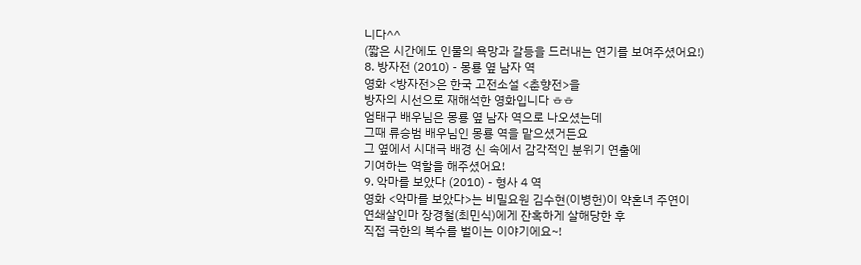니다^^
(짧은 시간에도 인물의 욕망과 갈등을 드러내는 연기를 보여주셨어요!)
8. 방자전 (2010) - 몽룡 옆 남자 역
영화 <방자전>은 한국 고전소설 <춘향전>을
방자의 시선으로 재해석한 영화입니다 ㅎㅎ
엄태구 배우님은 몽룡 옆 남자 역으로 나오셨는데
그때 류승범 배우님인 몽룡 역을 맡으셨거든요
그 옆에서 시대극 배경 신 속에서 감각적인 분위기 연출에
기여하는 역할을 해주셨어요!
9. 악마를 보았다 (2010) - 형사 4 역
영화 <악마를 보았다>는 비밀요원 김수현(이병헌)이 약혼녀 주연이
연쇄살인마 장경철(최민식)에게 잔혹하게 살해당한 후
직접 극한의 복수를 벌이는 이야기에요~!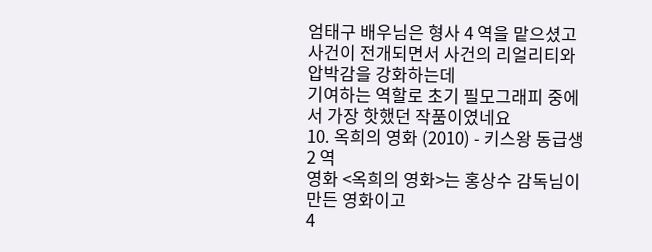엄태구 배우님은 형사 4 역을 맡으셨고
사건이 전개되면서 사건의 리얼리티와 압박감을 강화하는데
기여하는 역할로 초기 필모그래피 중에서 가장 핫했던 작품이였네요
10. 옥희의 영화 (2010) - 키스왕 동급생 2 역
영화 <옥희의 영화>는 홍상수 감독님이 만든 영화이고
4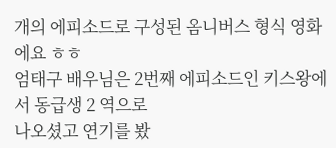개의 에피소드로 구성된 옴니버스 형식 영화에요 ㅎㅎ
엄태구 배우님은 2번째 에피소드인 키스왕에서 동급생 2 역으로
나오셨고 연기를 봤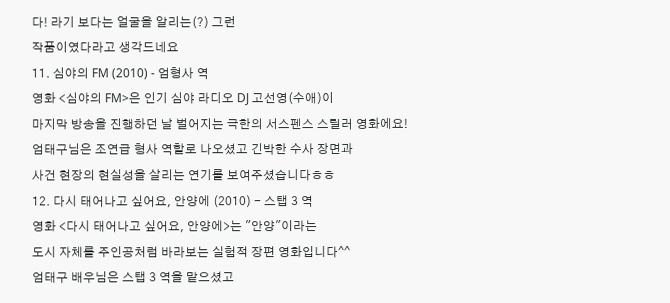다! 라기 보다는 얼굴을 알리는(?) 그런
작품이였다라고 생각드네요
11. 심야의 FM (2010) - 엄형사 역
영화 <심야의 FM>은 인기 심야 라디오 DJ 고선영(수애)이
마지막 방송을 진행하던 날 벌어지는 극한의 서스펜스 스릴러 영화에요!
엄태구님은 조연급 형사 역할로 나오셨고 긴박한 수사 장면과
사건 현장의 현실성을 살리는 연기를 보여주셨습니다ㅎㅎ
12. 다시 태어나고 싶어요, 안양에 (2010) - 스탭 3 역
영화 <다시 태어나고 싶어요, 안양에>는 "안양"이라는
도시 자체를 주인공처럼 바라보는 실험적 장편 영화입니다^^
엄태구 배우님은 스탭 3 역을 맡으셨고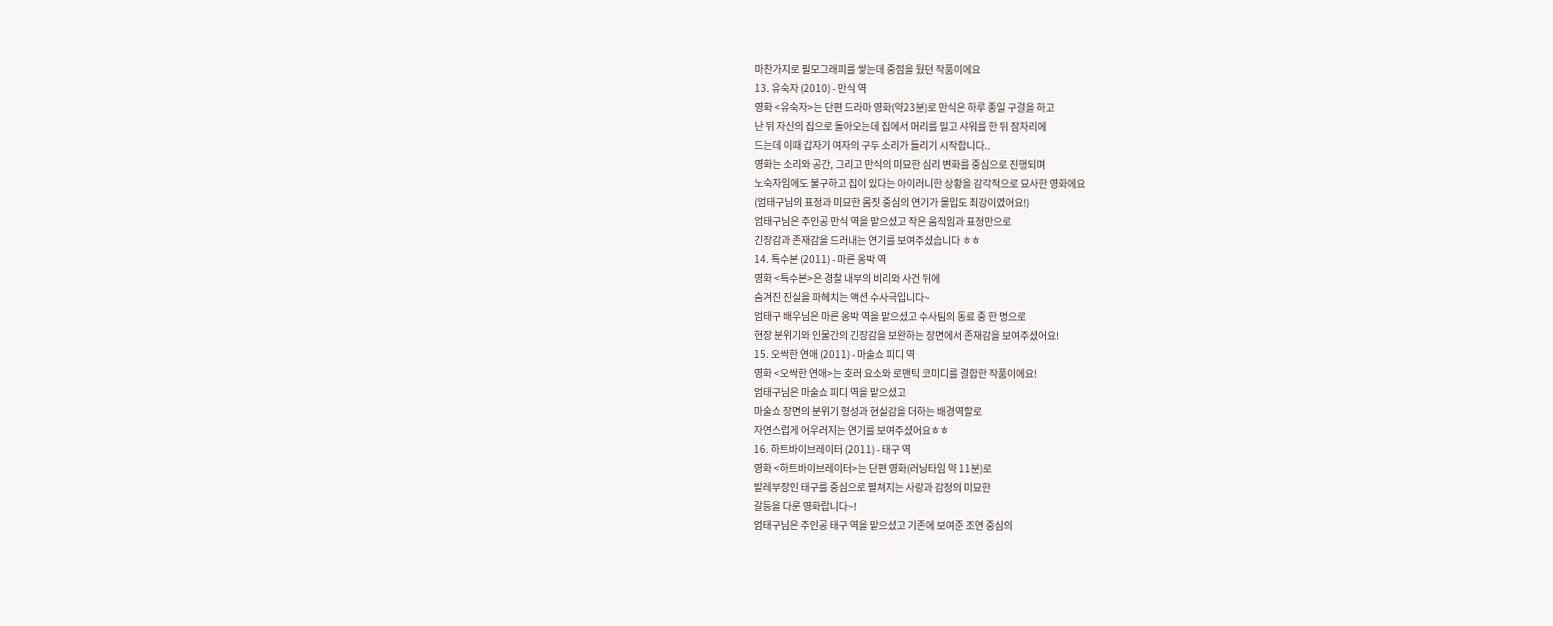마찬가지로 필모그래피를 쌓는데 중점을 뒀던 작품이에요
13. 유숙자 (2010) - 만식 역
영화 <유숙자>는 단편 드라마 영화(약23분)로 만식은 하루 종일 구걸을 하고
난 뒤 자신의 집으로 돌아오는데 집에서 머리를 밀고 샤워를 한 뒤 잠자리에
드는데 이때 갑자기 여자의 구두 소리가 들리기 시작합니다..
영화는 소리와 공간, 그리고 만식의 미묘한 심리 변화를 중심으로 진행되며
노숙자임에도 불구하고 집이 있다는 아이러니한 상황을 감각적으로 묘사한 영화에요
(엄태구님의 표정과 미묘한 몸짓 중심의 연기가 몰입도 최강이였어요!)
엄태구님은 주인공 만식 역을 맡으셨고 작은 움직임과 표정만으로
긴장감과 존재감을 드러내는 연기를 보여주셨습니다 ㅎㅎ
14. 특수본 (2011) - 마른 옹박 역
영화 <특수본>은 경찰 내부의 비리와 사건 뒤에
숨겨진 진실을 파헤치는 액션 수사극입니다~
엄태구 배우님은 마른 옹박 역을 맡으셨고 수사팀의 동료 중 한 명으로
현장 분위기와 인물간의 긴장감을 보완하는 장면에서 존재감을 보여주셨어요!
15. 오싹한 연애 (2011) - 마술쇼 피디 역
영화 <오싹한 연애>는 호러 요소와 로맨틱 코미디를 결합한 작품이에요!
엄태구님은 마술쇼 피디 역을 맡으셨고
마술쇼 장면의 분위기 형성과 현실감을 더하는 배경역할로
자연스럽게 어우러지는 연기를 보여주셨어요ㅎㅎ
16. 하트바이브레이터 (2011) - 태구 역
영화 <하트바이브레이터>는 단편 영화(러닝타임 약 11분)로
발레부장인 태구를 중심으로 펼쳐지는 사랑과 감정의 미묘한
갈등을 다룬 영화랍니다~!
엄태구님은 주인공 태구 역을 맡으셨고 기존에 보여준 조연 중심의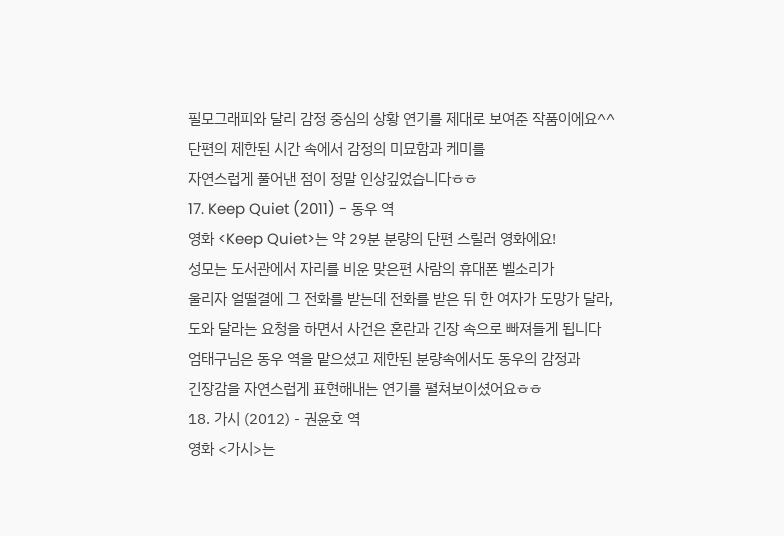필모그래피와 달리 감정 중심의 상황 연기를 제대로 보여준 작품이에요^^
단편의 제한된 시간 속에서 감정의 미묘함과 케미를
자연스럽게 풀어낸 점이 정말 인상깊었습니다ㅎㅎ
17. Keep Quiet (2011) - 동우 역
영화 <Keep Quiet>는 약 29분 분량의 단편 스릴러 영화에요!
성모는 도서관에서 자리를 비운 맞은편 사람의 휴대폰 벨소리가
울리자 얼떨결에 그 전화를 받는데 전화를 받은 뒤 한 여자가 도망가 달라,
도와 달라는 요청을 하면서 사건은 혼란과 긴장 속으로 빠져들게 됩니다
엄태구님은 동우 역을 맡으셨고 제한된 분량속에서도 동우의 감정과
긴장감을 자연스럽게 표현해내는 연기를 펼쳐보이셨어요ㅎㅎ
18. 가시 (2012) - 권윤호 역
영화 <가시>는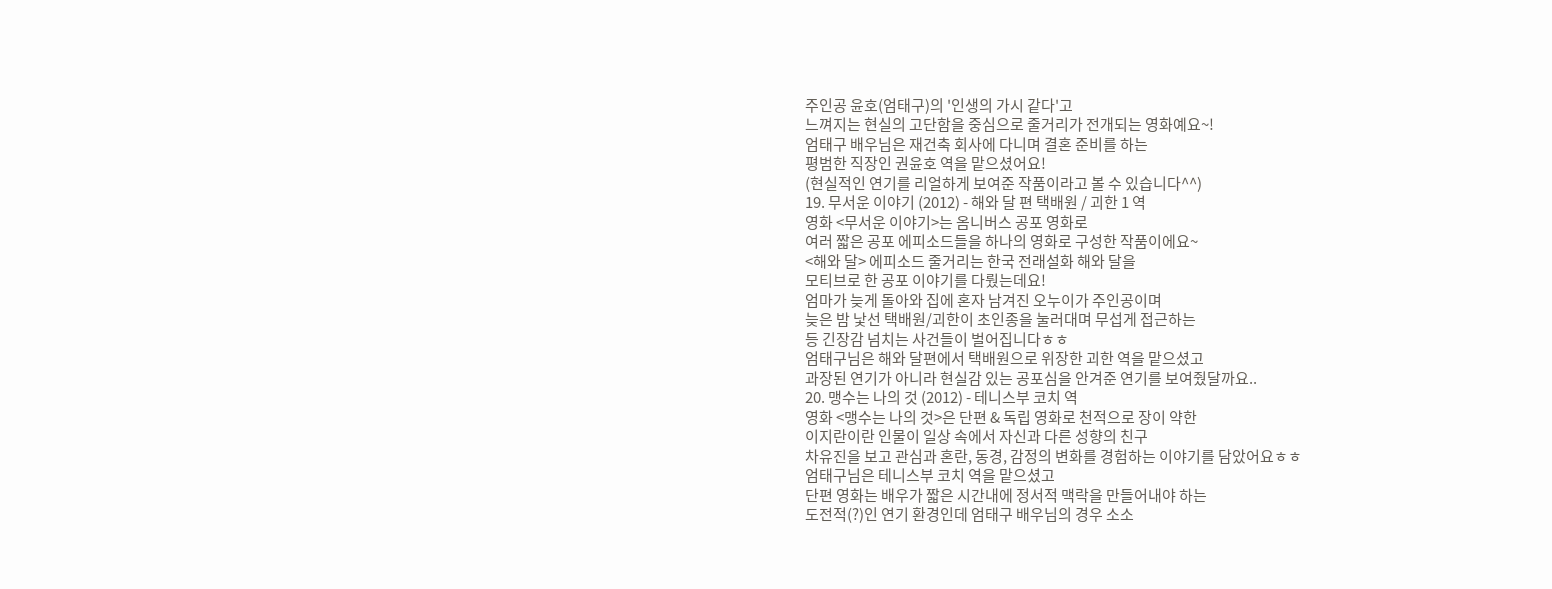주인공 윤호(엄태구)의 '인생의 가시 같다'고
느껴지는 현실의 고단함을 중심으로 줄거리가 전개되는 영화예요~!
엄태구 배우님은 재건축 회사에 다니며 결혼 준비를 하는
평범한 직장인 권윤호 역을 맡으셨어요!
(현실적인 연기를 리얼하게 보여준 작품이라고 볼 수 있습니다^^)
19. 무서운 이야기 (2012) - 해와 달 편 택배원 / 괴한 1 역
영화 <무서운 이야기>는 옴니버스 공포 영화로
여러 짧은 공포 에피소드들을 하나의 영화로 구성한 작품이에요~
<해와 달> 에피소드 줄거리는 한국 전래설화 해와 달을
모티브로 한 공포 이야기를 다뤘는데요!
엄마가 늦게 돌아와 집에 혼자 남겨진 오누이가 주인공이며
늦은 밤 낯선 택배원/괴한이 초인종을 눌러대며 무섭게 접근하는
등 긴장감 넘치는 사건들이 벌어집니다ㅎㅎ
엄태구님은 해와 달편에서 택배원으로 위장한 괴한 역을 맡으셨고
과장된 연기가 아니라 현실감 있는 공포심을 안겨준 연기를 보여줬달까요..
20. 맹수는 나의 것 (2012) - 테니스부 코치 역
영화 <맹수는 나의 것>은 단편 & 독립 영화로 천적으로 장이 약한
이지란이란 인물이 일상 속에서 자신과 다른 성향의 친구
차유진을 보고 관심과 혼란, 동경, 감정의 변화를 경험하는 이야기를 담았어요ㅎㅎ
엄태구님은 테니스부 코치 역을 맡으셨고
단편 영화는 배우가 짧은 시간내에 정서적 맥락을 만들어내야 하는
도전적(?)인 연기 환경인데 엄태구 배우님의 경우 소소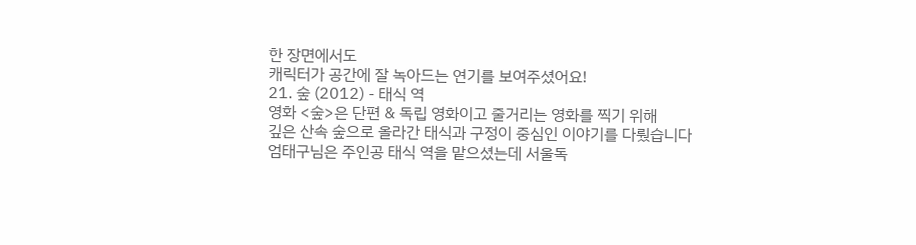한 장면에서도
캐릭터가 공간에 잘 녹아드는 연기를 보여주셨어요!
21. 숲 (2012) - 태식 역
영화 <숲>은 단편 & 독립 영화이고 줄거리는 영화를 찍기 위해
깊은 산속 숲으로 올라간 태식과 구정이 중심인 이야기를 다뤘습니다
엄태구님은 주인공 태식 역을 맡으셨는데 서울독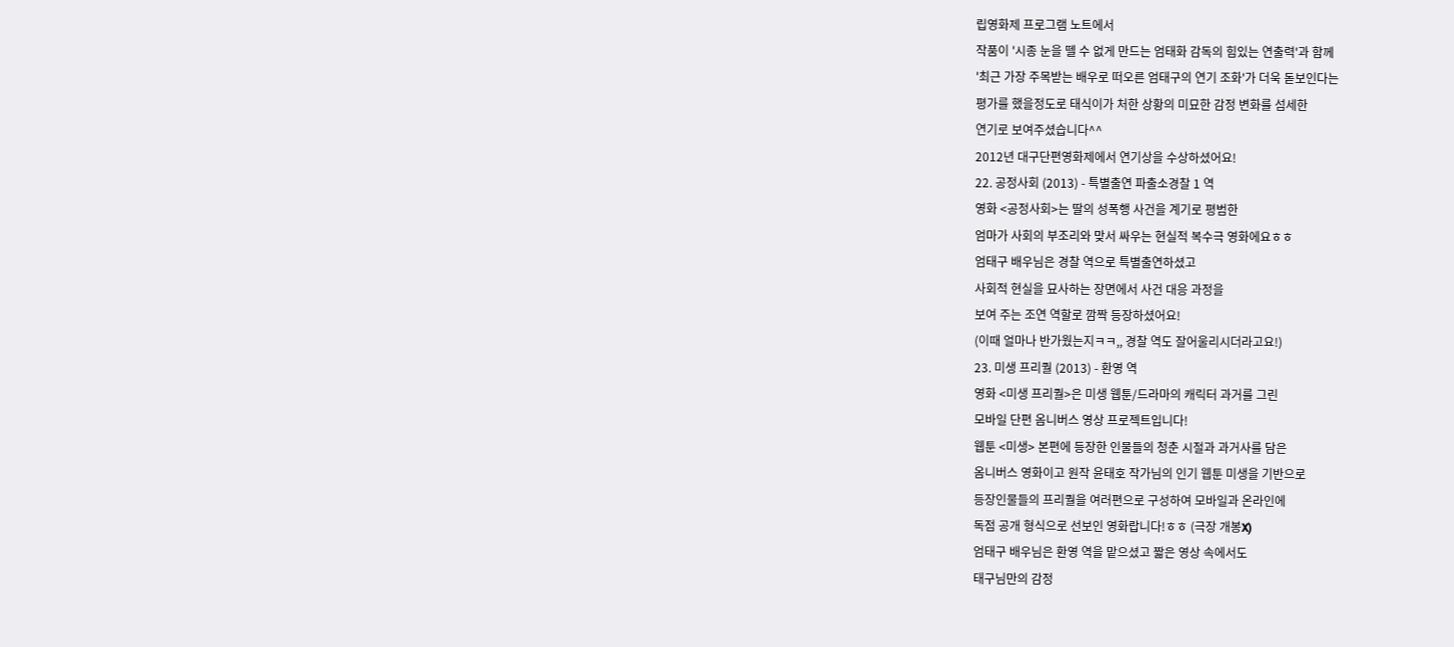립영화제 프로그램 노트에서
작품이 '시종 눈을 뗄 수 없게 만드는 엄태화 감독의 힘있는 연출력'과 함께
'최근 가장 주목받는 배우로 떠오른 엄태구의 연기 조화'가 더욱 돋보인다는
평가를 했을정도로 태식이가 처한 상황의 미묘한 감정 변화를 섬세한
연기로 보여주셨습니다^^
2012년 대구단편영화제에서 연기상을 수상하셨어요!
22. 공정사회 (2013) - 특별출연 파출소경찰 1 역
영화 <공정사회>는 딸의 성폭행 사건을 계기로 평범한
엄마가 사회의 부조리와 맞서 싸우는 현실적 복수극 영화에요ㅎㅎ
엄태구 배우님은 경찰 역으로 특별출연하셨고
사회적 현실을 묘사하는 장면에서 사건 대응 과정을
보여 주는 조연 역할로 깜짝 등장하셨어요!
(이때 얼마나 반가웠는지ㅋㅋ,, 경찰 역도 잘어울리시더라고요!)
23. 미생 프리퀄 (2013) - 환영 역
영화 <미생 프리퀄>은 미생 웹툰/드라마의 캐릭터 과거를 그린
모바일 단편 옴니버스 영상 프로젝트입니다!
웹툰 <미생> 본편에 등장한 인물들의 청춘 시절과 과거사를 담은
옴니버스 영화이고 원작 윤태호 작가님의 인기 웹툰 미생을 기반으로
등장인물들의 프리퀄을 여러편으로 구성하여 모바일과 온라인에
독점 공개 형식으로 선보인 영화랍니다!ㅎㅎ (극장 개봉X)
엄태구 배우님은 환영 역을 맡으셨고 짧은 영상 속에서도
태구님만의 감정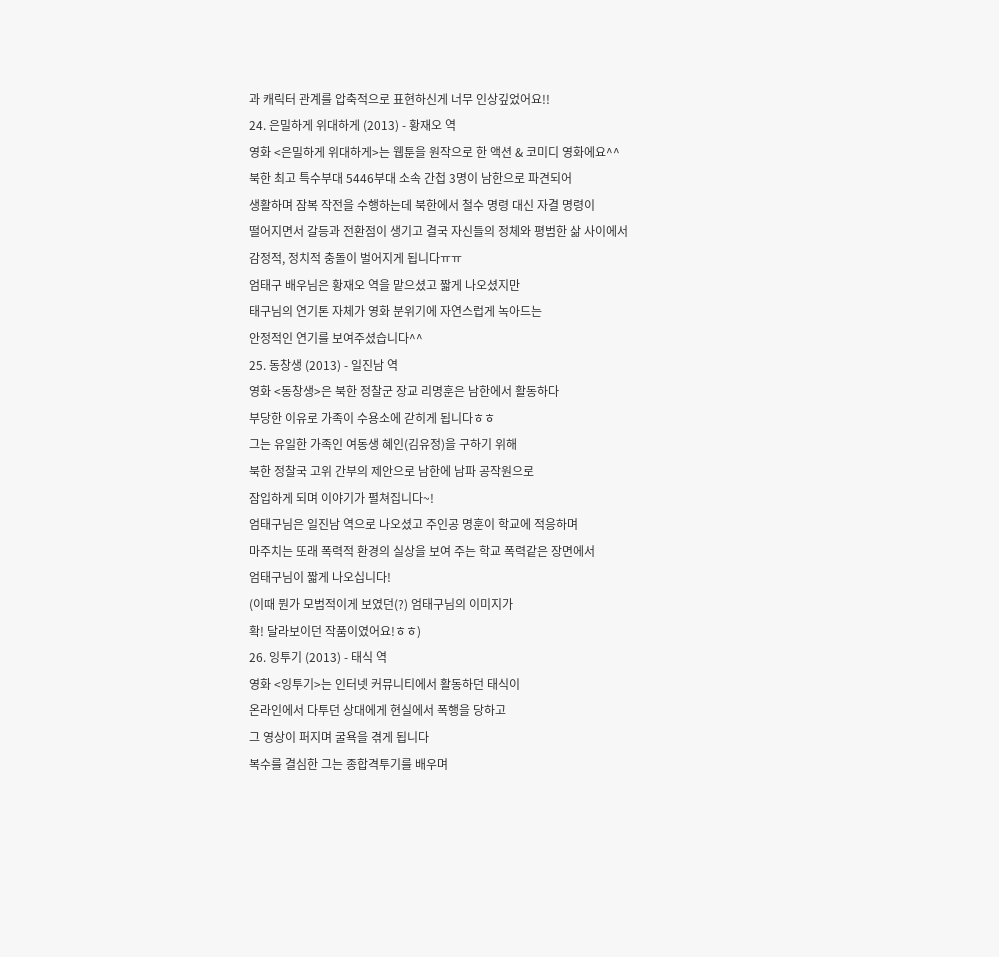과 캐릭터 관계를 압축적으로 표현하신게 너무 인상깊었어요!!
24. 은밀하게 위대하게 (2013) - 황재오 역
영화 <은밀하게 위대하게>는 웹툰을 원작으로 한 액션 & 코미디 영화에요^^
북한 최고 특수부대 5446부대 소속 간첩 3명이 남한으로 파견되어
생활하며 잠복 작전을 수행하는데 북한에서 철수 명령 대신 자결 명령이
떨어지면서 갈등과 전환점이 생기고 결국 자신들의 정체와 평범한 삶 사이에서
감정적, 정치적 충돌이 벌어지게 됩니다ㅠㅠ
엄태구 배우님은 황재오 역을 맡으셨고 짧게 나오셨지만
태구님의 연기톤 자체가 영화 분위기에 자연스럽게 녹아드는
안정적인 연기를 보여주셨습니다^^
25. 동창생 (2013) - 일진남 역
영화 <동창생>은 북한 정찰군 장교 리명훈은 남한에서 활동하다
부당한 이유로 가족이 수용소에 갇히게 됩니다ㅎㅎ
그는 유일한 가족인 여동생 혜인(김유정)을 구하기 위해
북한 정찰국 고위 간부의 제안으로 남한에 남파 공작원으로
잠입하게 되며 이야기가 펼쳐집니다~!
엄태구님은 일진남 역으로 나오셨고 주인공 명훈이 학교에 적응하며
마주치는 또래 폭력적 환경의 실상을 보여 주는 학교 폭력같은 장면에서
엄태구님이 짧게 나오십니다!
(이때 뭔가 모범적이게 보였던(?) 엄태구님의 이미지가
확! 달라보이던 작품이였어요!ㅎㅎ)
26. 잉투기 (2013) - 태식 역
영화 <잉투기>는 인터넷 커뮤니티에서 활동하던 태식이
온라인에서 다투던 상대에게 현실에서 폭행을 당하고
그 영상이 퍼지며 굴욕을 겪게 됩니다
복수를 결심한 그는 종합격투기를 배우며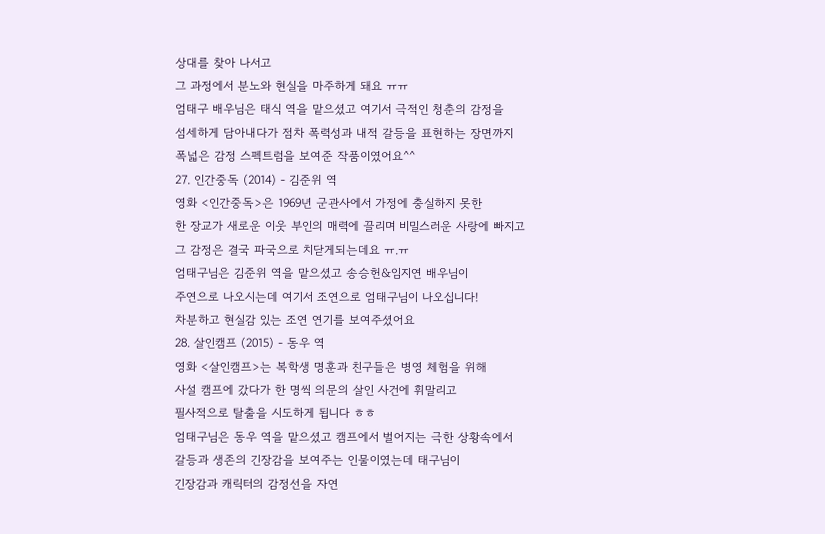상대를 찾아 나서고
그 과정에서 분노와 현실을 마주하게 돼요 ㅠㅠ
엄태구 배우님은 태식 역을 맡으셨고 여기서 극적인 청춘의 감정을
섬세하게 담아내다가 점차 폭력성과 내적 갈등을 표현하는 장면까지
폭넓은 감정 스펙트럼을 보여준 작품이였어요^^
27. 인간중독 (2014) - 김준위 역
영화 <인간중독>은 1969년 군관사에서 가정에 충실하지 못한
한 장교가 새로운 이웃 부인의 매력에 끌리며 비밀스러운 사랑에 빠지고
그 감정은 결국 파국으로 치닫게되는데요 ㅠ.ㅠ
엄태구님은 김준위 역을 맡으셨고 송승헌&임지연 배우님이
주연으로 나오시는데 여기서 조연으로 엄태구님이 나오십니다!
차분하고 현실감 있는 조연 연기를 보여주셨어요
28. 살인캠프 (2015) - 동우 역
영화 <살인캠프>는 복학생 명훈과 친구들은 병영 체험을 위해
사설 캠프에 갔다가 한 명씩 의문의 살인 사건에 휘말리고
필사적으로 탈출을 시도하게 됩니다 ㅎㅎ
엄태구님은 동우 역을 맡으셨고 캠프에서 벌어지는 극한 상황속에서
갈등과 생존의 긴장감을 보여주는 인물이였는데 태구님이
긴장감과 캐릭터의 감정선을 자연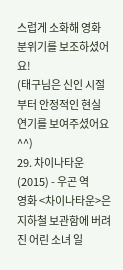스럽게 소화해 영화 분위기를 보조하셨어요!
(태구님은 신인 시절부터 안정적인 현실 연기를 보여주셨어요^^)
29. 차이나타운 (2015) - 우곤 역
영화 <차이나타운>은 지하철 보관함에 버려진 어린 소녀 일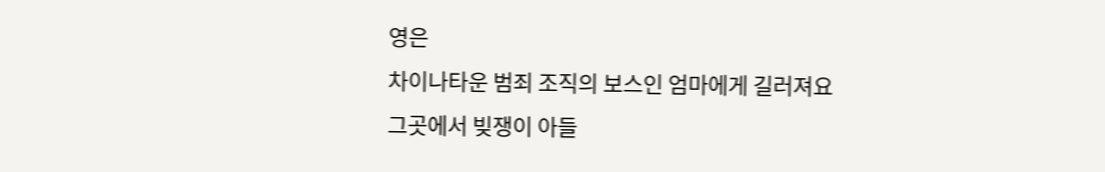영은
차이나타운 범죄 조직의 보스인 엄마에게 길러져요
그곳에서 빚쟁이 아들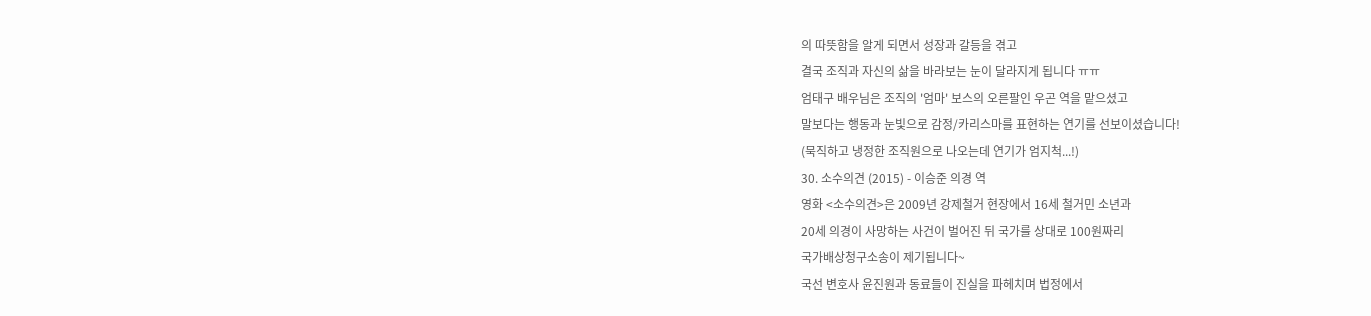의 따뜻함을 알게 되면서 성장과 갈등을 겪고
결국 조직과 자신의 삶을 바라보는 눈이 달라지게 됩니다 ㅠㅠ
엄태구 배우님은 조직의 '엄마' 보스의 오른팔인 우곤 역을 맡으셨고
말보다는 행동과 눈빛으로 감정/카리스마를 표현하는 연기를 선보이셨습니다!
(묵직하고 냉정한 조직원으로 나오는데 연기가 엄지척...!)
30. 소수의견 (2015) - 이승준 의경 역
영화 <소수의견>은 2009년 강제철거 현장에서 16세 철거민 소년과
20세 의경이 사망하는 사건이 벌어진 뒤 국가를 상대로 100원짜리
국가배상청구소송이 제기됩니다~
국선 변호사 윤진원과 동료들이 진실을 파헤치며 법정에서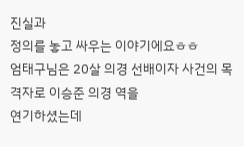진실과
정의를 놓고 싸우는 이야기에요ㅎㅎ
엄태구님은 20살 의경 선배이자 사건의 목격자로 이승준 의경 역을
연기하셨는데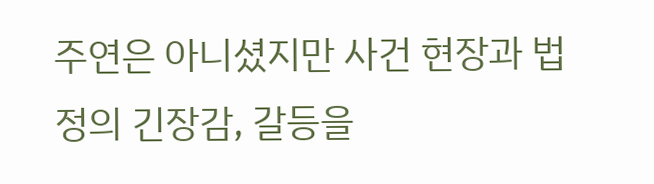주연은 아니셨지만 사건 현장과 법정의 긴장감, 갈등을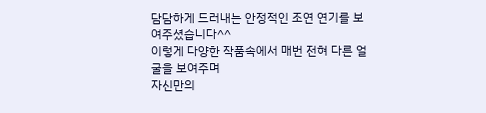담담하게 드러내는 안정적인 조연 연기를 보여주셨습니다^^
이렇게 다양한 작품속에서 매번 전혀 다른 얼굴을 보여주며
자신만의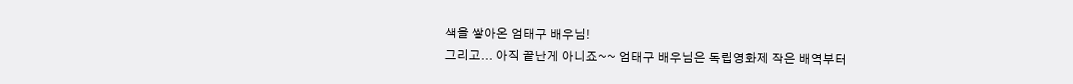색을 쌓아온 엄태구 배우님!
그리고... 아직 끝난게 아니죠~~ 엄태구 배우님은 독립영화제 작은 배역부터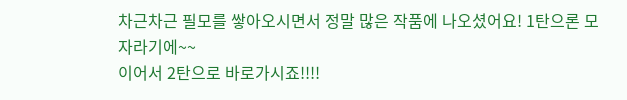차근차근 필모를 쌓아오시면서 정말 많은 작품에 나오셨어요! 1탄으론 모자라기에~~
이어서 2탄으로 바로가시죠!!!!